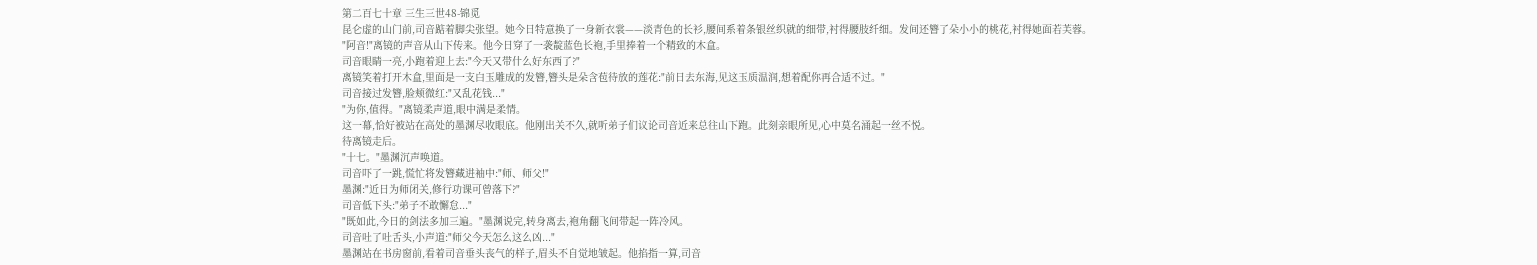第二百七十章 三生三世48-锦觅
昆仑虚的山门前,司音踮着脚尖张望。她今日特意换了一身新衣裳——淡青色的长衫,腰间系着条银丝织就的细带,衬得腰肢纤细。发间还簪了朵小小的桃花,衬得她面若芙蓉。
"阿音!"离镜的声音从山下传来。他今日穿了一袭靛蓝色长袍,手里捧着一个精致的木盒。
司音眼睛一亮,小跑着迎上去:"今天又带什么好东西了?"
离镜笑着打开木盒,里面是一支白玉雕成的发簪,簪头是朵含苞待放的莲花:"前日去东海,见这玉质温润,想着配你再合适不过。"
司音接过发簪,脸颊微红:"又乱花钱..."
"为你,值得。"离镜柔声道,眼中满是柔情。
这一幕,恰好被站在高处的墨渊尽收眼底。他刚出关不久,就听弟子们议论司音近来总往山下跑。此刻亲眼所见,心中莫名涌起一丝不悦。
待离镜走后。
"十七。"墨渊沉声唤道。
司音吓了一跳,慌忙将发簪藏进袖中:"师、师父!"
墨渊:"近日为师闭关,修行功课可曾落下?"
司音低下头:"弟子不敢懈怠..."
"既如此,今日的剑法多加三遍。"墨渊说完,转身离去,袍角翻飞间带起一阵冷风。
司音吐了吐舌头,小声道:"师父今天怎么这么凶..."
墨渊站在书房窗前,看着司音垂头丧气的样子,眉头不自觉地皱起。他掐指一算,司音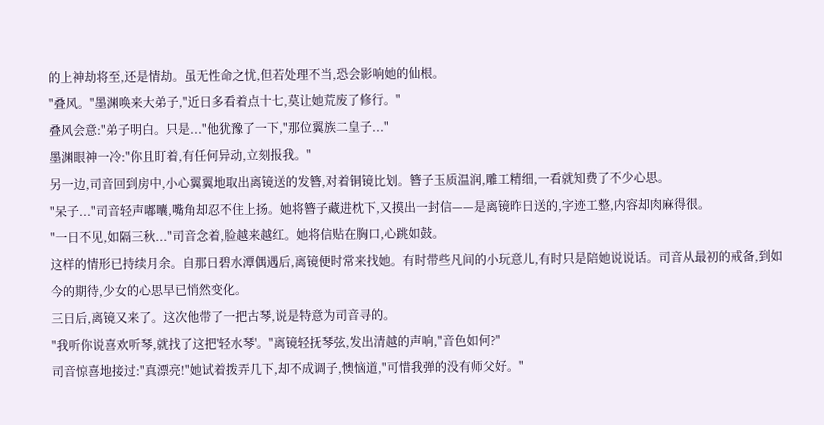的上神劫将至,还是情劫。虽无性命之忧,但若处理不当,恐会影响她的仙根。
"叠风。"墨渊唤来大弟子,"近日多看着点十七,莫让她荒废了修行。"
叠风会意:"弟子明白。只是..."他犹豫了一下,"那位翼族二皇子..."
墨渊眼神一冷:"你且盯着,有任何异动,立刻报我。"
另一边,司音回到房中,小心翼翼地取出离镜送的发簪,对着铜镜比划。簪子玉质温润,雕工精细,一看就知费了不少心思。
"呆子..."司音轻声嘟囔,嘴角却忍不住上扬。她将簪子藏进枕下,又摸出一封信——是离镜昨日送的,字迹工整,内容却肉麻得很。
"一日不见,如隔三秋..."司音念着,脸越来越红。她将信贴在胸口,心跳如鼓。
这样的情形已持续月余。自那日碧水潭偶遇后,离镜便时常来找她。有时带些凡间的小玩意儿,有时只是陪她说说话。司音从最初的戒备,到如今的期待,少女的心思早已悄然变化。
三日后,离镜又来了。这次他带了一把古琴,说是特意为司音寻的。
"我听你说喜欢听琴,就找了这把'轻水琴'。"离镜轻抚琴弦,发出清越的声响,"音色如何?"
司音惊喜地接过:"真漂亮!"她试着拨弄几下,却不成调子,懊恼道,"可惜我弹的没有师父好。"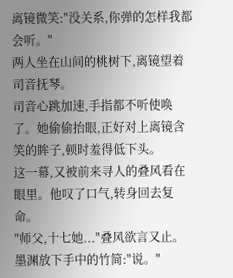离镜微笑:"没关系,你弹的怎样我都会听。"
两人坐在山间的桃树下,离镜望着司音抚琴。
司音心跳加速,手指都不听使唤了。她偷偷抬眼,正好对上离镜含笑的眸子,顿时羞得低下头。
这一幕,又被前来寻人的叠风看在眼里。他叹了口气,转身回去复命。
"师父,十七她..."叠风欲言又止。
墨渊放下手中的竹简:"说。"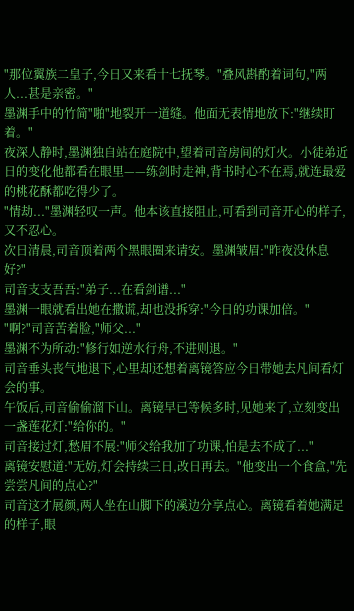"那位翼族二皇子,今日又来看十七抚琴。"叠风斟酌着词句,"两人...甚是亲密。"
墨渊手中的竹简"啪"地裂开一道缝。他面无表情地放下:"继续盯着。"
夜深人静时,墨渊独自站在庭院中,望着司音房间的灯火。小徒弟近日的变化他都看在眼里——练剑时走神,背书时心不在焉,就连最爱的桃花酥都吃得少了。
"情劫..."墨渊轻叹一声。他本该直接阻止,可看到司音开心的样子,又不忍心。
次日清晨,司音顶着两个黑眼圈来请安。墨渊皱眉:"昨夜没休息好?"
司音支支吾吾:"弟子...在看剑谱..."
墨渊一眼就看出她在撒谎,却也没拆穿:"今日的功课加倍。"
"啊?"司音苦着脸,"师父..."
墨渊不为所动:"修行如逆水行舟,不进则退。"
司音垂头丧气地退下,心里却还想着离镜答应今日带她去凡间看灯会的事。
午饭后,司音偷偷溜下山。离镜早已等候多时,见她来了,立刻变出一盏莲花灯:"给你的。"
司音接过灯,愁眉不展:"师父给我加了功课,怕是去不成了..."
离镜安慰道:"无妨,灯会持续三日,改日再去。"他变出一个食盒,"先尝尝凡间的点心?"
司音这才展颜,两人坐在山脚下的溪边分享点心。离镜看着她满足的样子,眼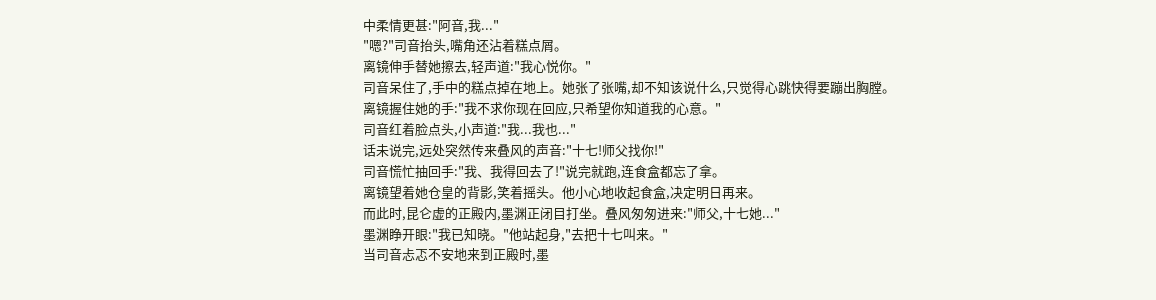中柔情更甚:"阿音,我..."
"嗯?"司音抬头,嘴角还沾着糕点屑。
离镜伸手替她擦去,轻声道:"我心悦你。"
司音呆住了,手中的糕点掉在地上。她张了张嘴,却不知该说什么,只觉得心跳快得要蹦出胸膛。
离镜握住她的手:"我不求你现在回应,只希望你知道我的心意。"
司音红着脸点头,小声道:"我...我也..."
话未说完,远处突然传来叠风的声音:"十七!师父找你!"
司音慌忙抽回手:"我、我得回去了!"说完就跑,连食盒都忘了拿。
离镜望着她仓皇的背影,笑着摇头。他小心地收起食盒,决定明日再来。
而此时,昆仑虚的正殿内,墨渊正闭目打坐。叠风匆匆进来:"师父,十七她..."
墨渊睁开眼:"我已知晓。"他站起身,"去把十七叫来。"
当司音忐忑不安地来到正殿时,墨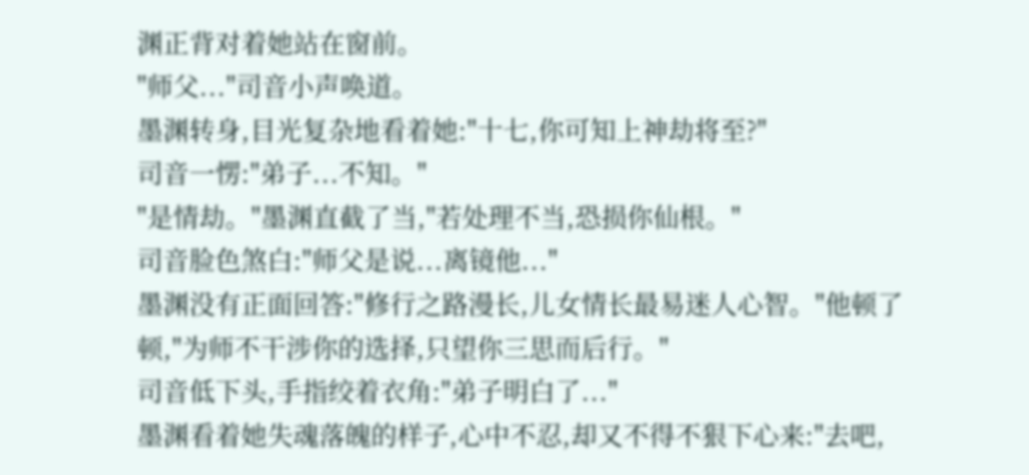渊正背对着她站在窗前。
"师父..."司音小声唤道。
墨渊转身,目光复杂地看着她:"十七,你可知上神劫将至?"
司音一愣:"弟子...不知。"
"是情劫。"墨渊直截了当,"若处理不当,恐损你仙根。"
司音脸色煞白:"师父是说...离镜他..."
墨渊没有正面回答:"修行之路漫长,儿女情长最易迷人心智。"他顿了顿,"为师不干涉你的选择,只望你三思而后行。"
司音低下头,手指绞着衣角:"弟子明白了..."
墨渊看着她失魂落魄的样子,心中不忍,却又不得不狠下心来:"去吧,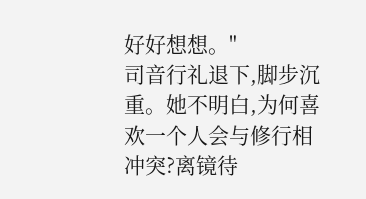好好想想。"
司音行礼退下,脚步沉重。她不明白,为何喜欢一个人会与修行相冲突?离镜待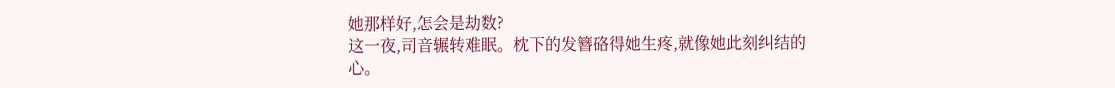她那样好,怎会是劫数?
这一夜,司音辗转难眠。枕下的发簪硌得她生疼,就像她此刻纠结的心。